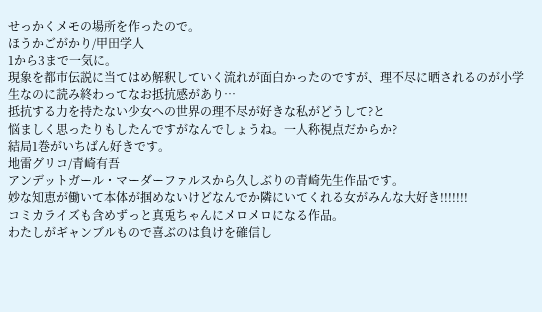せっかくメモの場所を作ったので。
ほうかごがかり/甲田学人
1から3まで一気に。
現象を都市伝説に当てはめ解釈していく流れが面白かったのですが、理不尽に晒されるのが小学生なのに読み終わってなお抵抗感があり…
抵抗する力を持たない少女への世界の理不尽が好きな私がどうして?と
悩ましく思ったりもしたんですがなんでしょうね。一人称視点だからか?
結局1巻がいちばん好きです。
地雷グリコ/青崎有吾
アンデットガール・マーダーファルスから久しぶりの青崎先生作品です。
妙な知恵が働いて本体が掴めないけどなんでか隣にいてくれる女がみんな大好き!!!!!!!
コミカライズも含めずっと真兎ちゃんにメロメロになる作品。
わたしがギャンブルもので喜ぶのは負けを確信し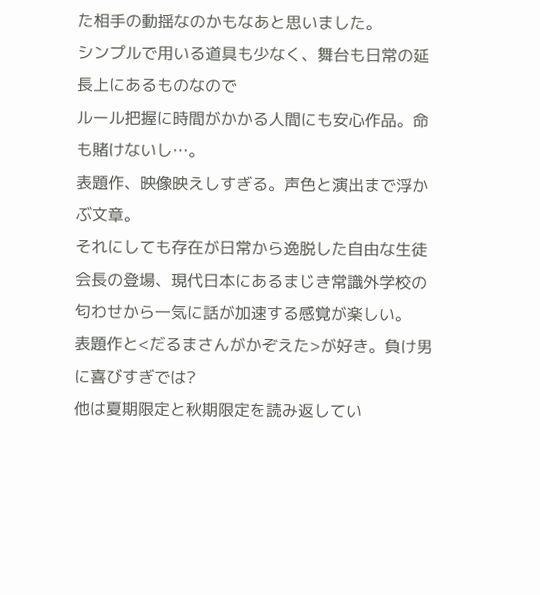た相手の動揺なのかもなあと思いました。
シンプルで用いる道具も少なく、舞台も日常の延長上にあるものなので
ルール把握に時間がかかる人間にも安心作品。命も賭けないし…。
表題作、映像映えしすぎる。声色と演出まで浮かぶ文章。
それにしても存在が日常から逸脱した自由な生徒会長の登場、現代日本にあるまじき常識外学校の匂わせから一気に話が加速する感覚が楽しい。
表題作と<だるまさんがかぞえた>が好き。負け男に喜びすぎでは?
他は夏期限定と秋期限定を読み返してい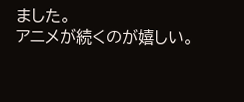ました。
アニメが続くのが嬉しい。